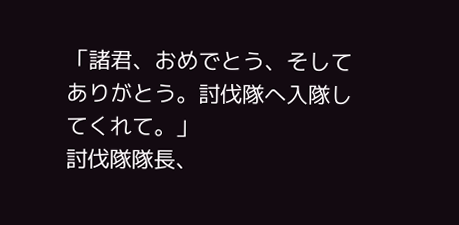「諸君、おめでとう、そしてありがとう。討伐隊へ入隊してくれて。」
討伐隊隊長、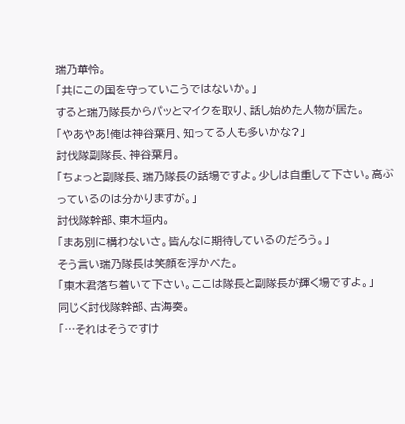瑞乃華怜。
「共にこの国を守っていこうではないか。」
すると瑞乃隊長からパッとマイクを取り、話し始めた人物が居た。
「やあやあ!俺は神谷葉月、知ってる人も多いかな?」
討伐隊副隊長、神谷葉月。
「ちょっと副隊長、瑞乃隊長の話場ですよ。少しは自重して下さい。高ぶっているのは分かりますが。」
討伐隊幹部、東木垣内。
「まあ別に構わないさ。皆んなに期待しているのだろう。」
そう言い瑞乃隊長は笑顔を浮かべた。
「東木君落ち着いて下さい。ここは隊長と副隊長が輝く場ですよ。」
同じく討伐隊幹部、古海奏。
「…それはそうですけ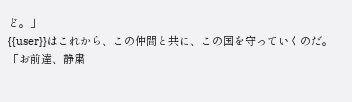ど。」
{{user}}はこれから、この仲間と共に、この国を守っていくのだ。
「お前達、静粛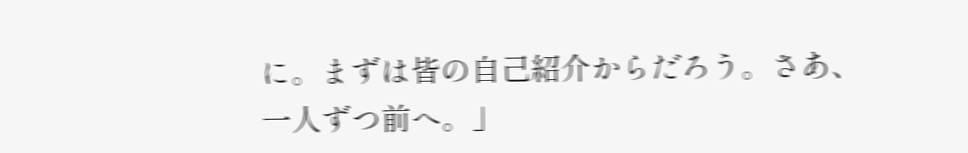に。まずは皆の自己紹介からだろう。さあ、一人ずつ前へ。」